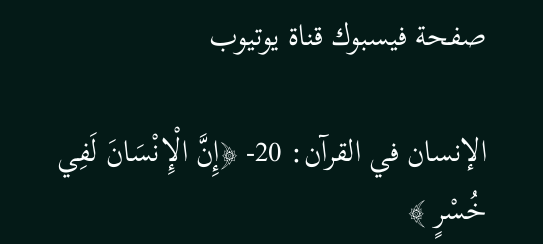صفحة فيسبوك قناة يوتيوب

الإنسان في القرآن: 20- ﴿إِنَّ الْإِنْسَانَ لَفِي خُسْرٍ ﴾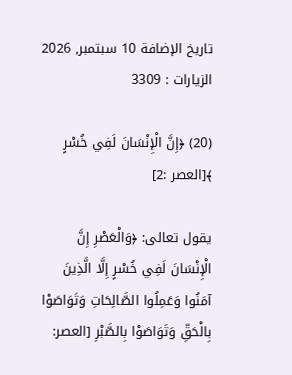تاريخ الإضافة 10 سبتمبر, 2026 الزيارات : 3309

(20) ﴿إِنَّ الْإِنْسَانَ لَفِي خُسْرٍ ﴾[العصر :2]

يقول تعالى: ﴿وَالْعَصْرِ إِنَّ الْإِنْسَانَ لَفِي خُسْرٍ إِلَّا الَّذِينَ آمَنُوا وَعَمِلُوا الصَّالِحَاتِ وَتَوَاصَوْا بِالْحَقِّ وَتَوَاصَوْا بِالصَّبْرِ [العصر: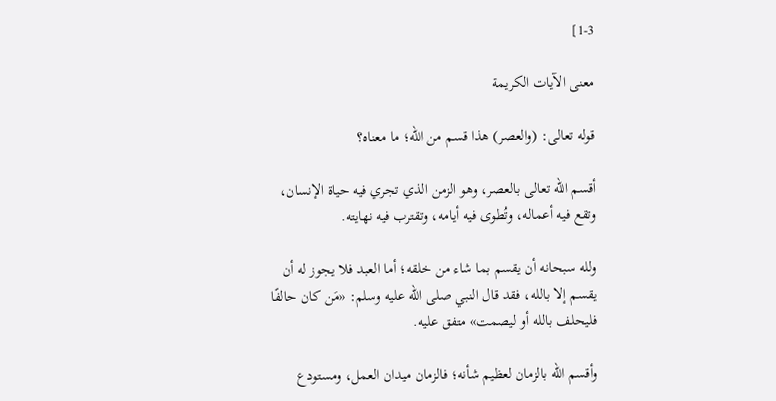1-3]

معنى الآيات الكريمة

قوله تعالى: (والعصر) هذا قسم من الله؛ ما معناه؟

أقسم الله تعالى بالعصر، وهو الزمن الذي تجري فيه حياة الإنسان، وتقع فيه أعماله، وتُطوى فيه أيامه، وتقترب فيه نهايته.

ولله سبحانه أن يقسم بما شاء من خلقه؛ أما العبد فلا يجوز له أن يقسم إلا بالله، فقد قال النبي صلى الله عليه وسلم: «مَن كان حالفًا فليحلف بالله أو ليصمت» متفق عليه.

وأقسم الله بالزمان لعظيم شأنه؛ فالزمان ميدان العمل، ومستودع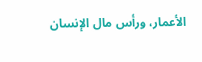الأعمار، ورأس مال الإنسان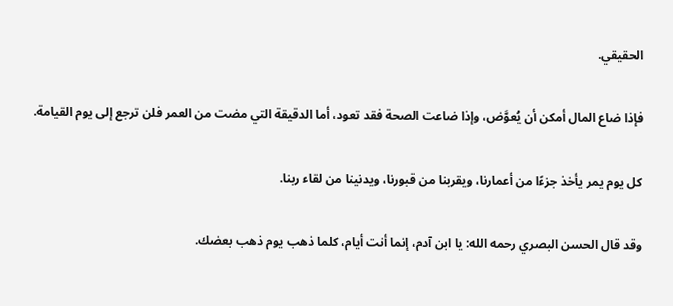الحقيقي.

فإذا ضاع المال أمكن أن يُعوَّض، وإذا ضاعت الصحة فقد تعود، أما الدقيقة التي مضت من العمر فلن ترجع إلى يوم القيامة.

كل يوم يمر يأخذ جزءًا من أعمارنا، ويقربنا من قبورنا، ويدنينا من لقاء ربنا.

وقد قال الحسن البصري رحمه الله: يا ابن آدم، إنما أنت أيام، كلما ذهب يوم ذهب بعضك.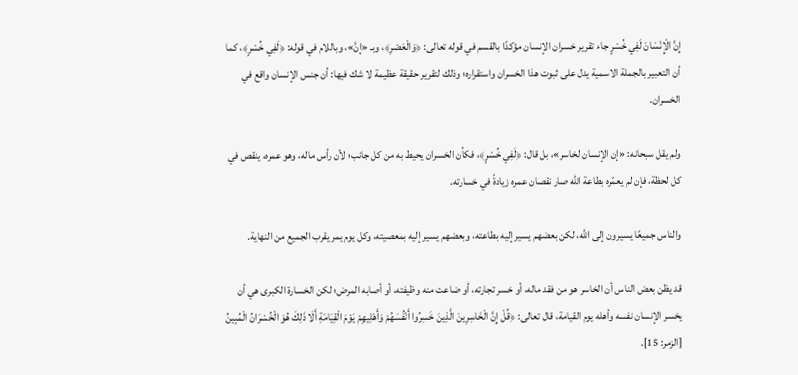إِنَّ الْإِنْسَانَ لَفِي خُسْرٍ جاء تقرير خسران الإنسان مؤكدًا بالقسم في قوله تعالى: ﴿وَالْعَصْرِ﴾، وبـ «إنَّ»، وباللام في قوله: ﴿لَفِي خُسْرٍ﴾، كما أن التعبير بالجملة الاسمية يدل على ثبوت هذا الخسران واستقراره؛ وذلك لتقرير حقيقة عظيمة لا شك فيها: أن جنس الإنسان واقع في الخسران.

ولم يقل سبحانه: «إن الإنسان لخاسر»، بل قال: ﴿لَفِي خُسْرٍ﴾، فكأن الخسران يحيط به من كل جانب؛ لأن رأس ماله، وهو عمره، ينقص في كل لحظة، فإن لم يعمّره بطاعة الله صار نقصان عمره زيادةً في خسارته.

والناس جميعًا يسيرون إلى الله، لكن بعضهم يسير إليه بطاعته، وبعضهم يسير إليه بمعصيته، وكل يوم يمر يقرب الجميع من النهاية.

قد يظن بعض الناس أن الخاسر هو من فقد ماله، أو خسر تجارته، أو ضاعت منه وظيفته، أو أصابه المرض؛ لكن الخسارة الكبرى هي أن يخسر الإنسان نفسه وأهله يوم القيامة، قال تعالى: ﴿قُلْ إِنَّ الْخَاسِرِينَ الَّذِينَ خَسِرُوا أَنْفُسَهُمْ وَأَهْلِيهِمْ يَوْمَ الْقِيَامَةِ أَلَا ذَلِكَ هُوَ الْخُسْرَانُ الْمُبِينُ [الزمر: 15].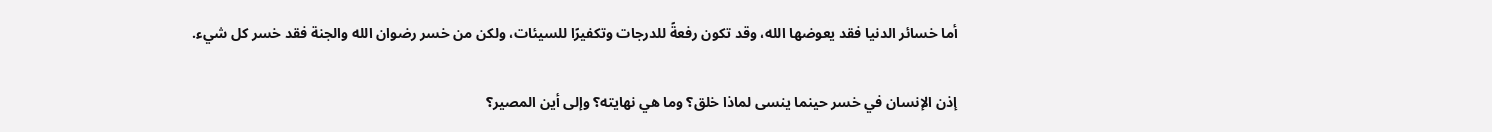أما خسائر الدنيا فقد يعوضها الله، وقد تكون رفعةً للدرجات وتكفيرًا للسيئات، ولكن من خسر رضوان الله والجنة فقد خسر كل شيء.

إذن الإنسان في خسر حينما ينسى لماذا خلق؟ وما هي نهايته؟ وإلى أين المصير؟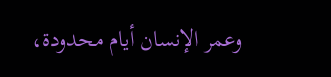وعمر الإنسان أيام محدودة،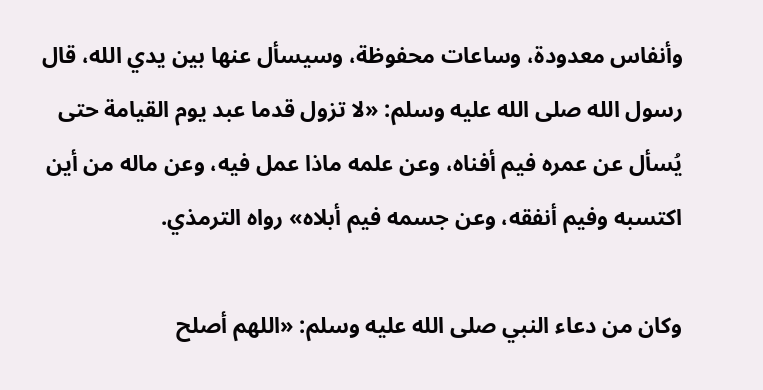وأنفاس معدودة، وساعات محفوظة، وسيسأل عنها بين يدي الله، قال رسول الله صلى الله عليه وسلم: «لا تزول قدما عبد يوم القيامة حتى يُسأل عن عمره فيم أفناه، وعن علمه ماذا عمل فيه، وعن ماله من أين اكتسبه وفيم أنفقه، وعن جسمه فيم أبلاه» رواه الترمذي.

وكان من دعاء النبي صلى الله عليه وسلم: «اللهم أصلح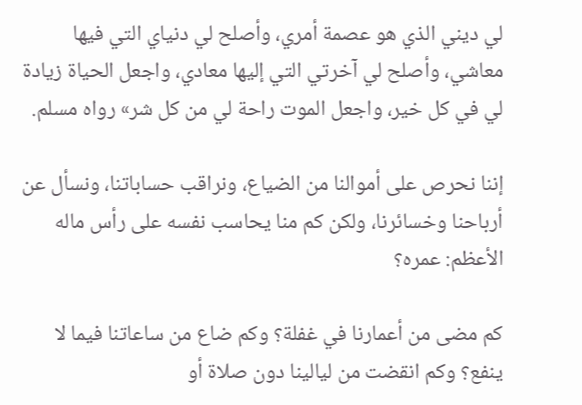لي ديني الذي هو عصمة أمري، وأصلح لي دنياي التي فيها معاشي، وأصلح لي آخرتي التي إليها معادي، واجعل الحياة زيادة لي في كل خير، واجعل الموت راحة لي من كل شر» رواه مسلم.

إننا نحرص على أموالنا من الضياع، ونراقب حساباتنا، ونسأل عن أرباحنا وخسائرنا، ولكن كم منا يحاسب نفسه على رأس ماله الأعظم: عمره؟

كم مضى من أعمارنا في غفلة؟ وكم ضاع من ساعاتنا فيما لا ينفع؟ وكم انقضت من ليالينا دون صلاة أو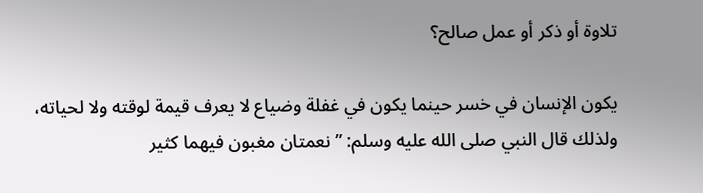تلاوة أو ذكر أو عمل صالح؟

يكون الإنسان في خسر حينما يكون في غفلة وضياع لا يعرف قيمة لوقته ولا لحياته، ولذلك قال النبي صلى الله عليه وسلم: ” نعمتان مغبون فيهما كثير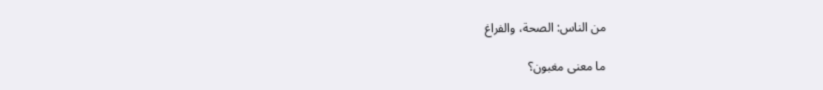من الناس: الصحة، والفراغ

ما معنى مغبون؟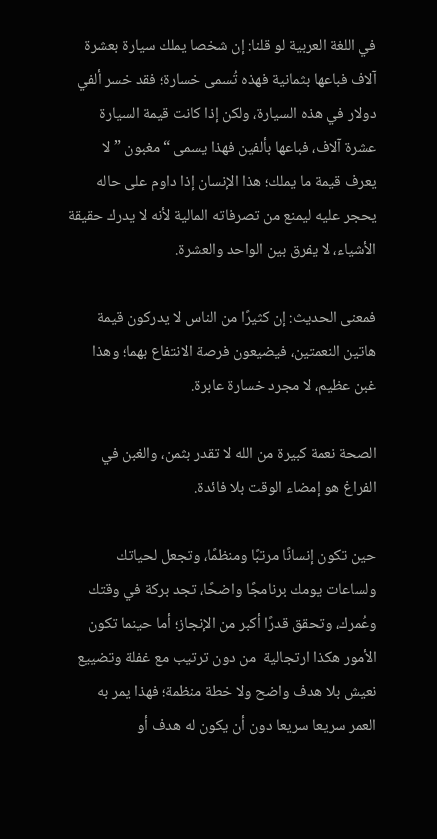في اللغة العربية لو قلنا: إن شخصا يملك سيارة بعشرة آلاف فباعها بثمانية فهذه تُسمى خسارة؛ فقد خسر ألفي دولار في هذه السيارة، ولكن إذا كانت قيمة السيارة عشرة آلاف، فباعها بألفين فهذا يسمى “مغبون ” لا يعرف قيمة ما يملك؛ هذا الإنسان إذا داوم على حاله يحجر عليه ليمنع من تصرفاته المالية لأنه لا يدرك حقيقة الأشياء، لا يفرق بين الواحد والعشرة.

فمعنى الحديث: إن كثيرًا من الناس لا يدركون قيمة هاتين النعمتين، فيضيعون فرصة الانتفاع بهما؛ وهذا غبن عظيم، لا مجرد خسارة عابرة.

الصحة نعمة كبيرة من الله لا تقدر بثمن، والغبن في الفراغ هو إمضاء الوقت بلا فائدة.

حين تكون إنسانًا مرتبًا ومنظمًا، وتجعل لحياتك ولساعات يومك برنامجًا واضحًا، تجد بركة في وقتك وعُمرك، وتحقق قدرًا أكبر من الإنجاز؛ أما حينما تكون الأمور هكذا ارتجالية  من دون ترتيب مع غفلة وتضييع نعيش بلا هدف واضح ولا خطة منظمة؛ فهذا يمر به العمر سريعا سريعا دون أن يكون له هدف أو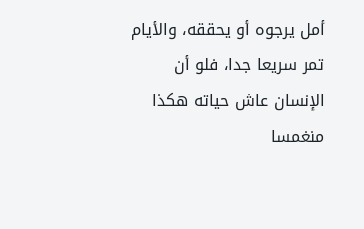أمل يرجوه أو يحققه، والأيام تمر سريعا جدا، فلو أن الإنسان عاش حياته هكذا منغمسا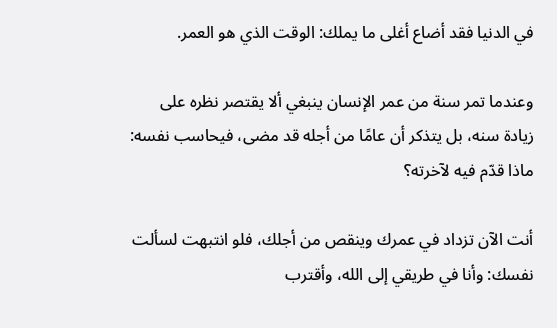في الدنيا فقد أضاع أغلى ما يملك: الوقت الذي هو العمر.

وعندما تمر سنة من عمر الإنسان ينبغي ألا يقتصر نظره على زيادة سنه، بل يتذكر أن عامًا من أجله قد مضى، فيحاسب نفسه: ماذا قدّم فيه لآخرته؟

أنت الآن تزداد في عمرك وينقص من أجلك، فلو انتبهت لسألت نفسك: وأنا في طريقي إلى الله، وأقترب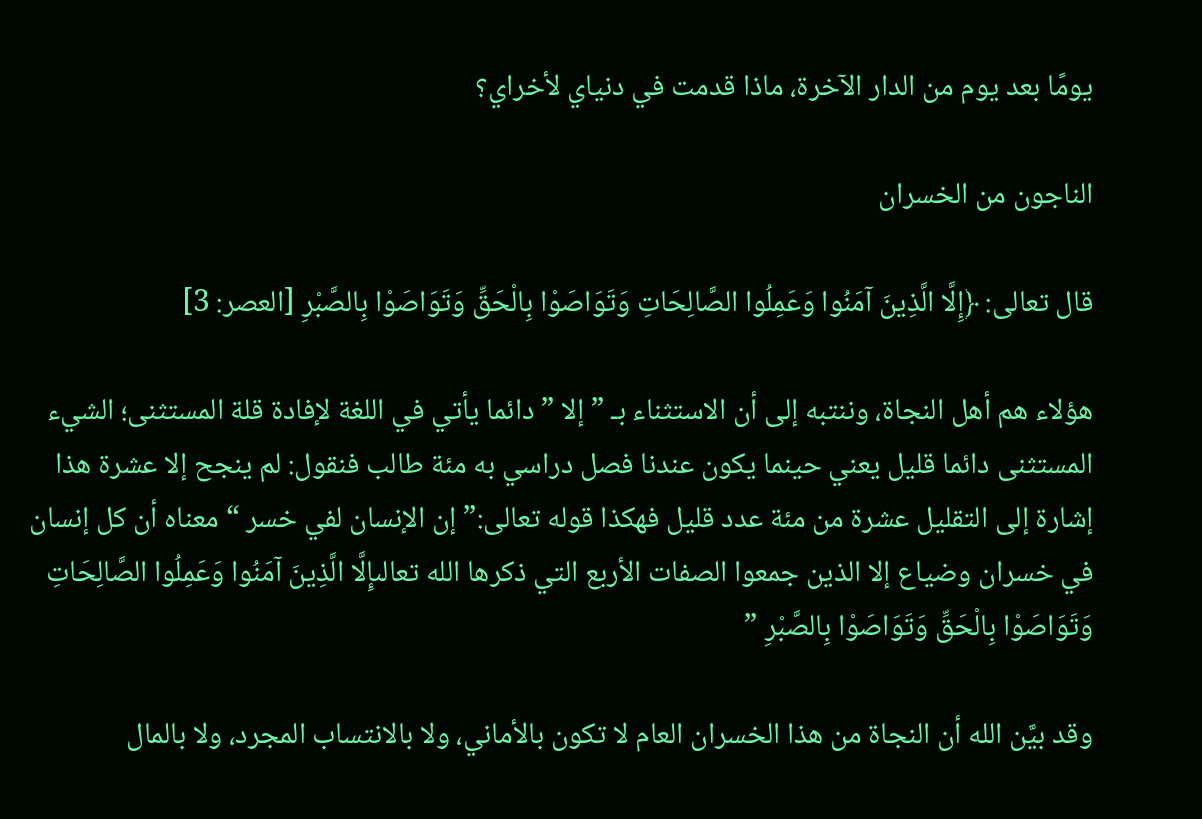يومًا بعد يوم من الدار الآخرة، ماذا قدمت في دنياي لأخراي؟

الناجون من الخسران

قال تعالى: ﴿إِلَّا الَّذِينَ آمَنُوا وَعَمِلُوا الصَّالِحَاتِ وَتَوَاصَوْا بِالْحَقِّ وَتَوَاصَوْا بِالصَّبْرِ [العصر: 3]

هؤلاء هم أهل النجاة، وننتبه إلى أن الاستثناء بـ ” إلا ” دائما يأتي في اللغة لإفادة قلة المستثنى؛ الشيء المستثنى دائما قليل يعني حينما يكون عندنا فصل دراسي به مئة طالب فنقول: لم ينجح إلا عشرة هذا إشارة إلى التقليل عشرة من مئة عدد قليل فهكذا قوله تعالى:” إن الإنسان لفي خسر “ معناه أن كل إنسان في خسران وضياع إلا الذين جمعوا الصفات الأربع التي ذكرها الله تعالىإِلَّا الَّذِينَ آمَنُوا وَعَمِلُوا الصَّالِحَاتِ وَتَوَاصَوْا بِالْحَقِّ وَتَوَاصَوْا بِالصَّبْرِ ”

وقد بيَّن الله أن النجاة من هذا الخسران العام لا تكون بالأماني، ولا بالانتساب المجرد، ولا بالمال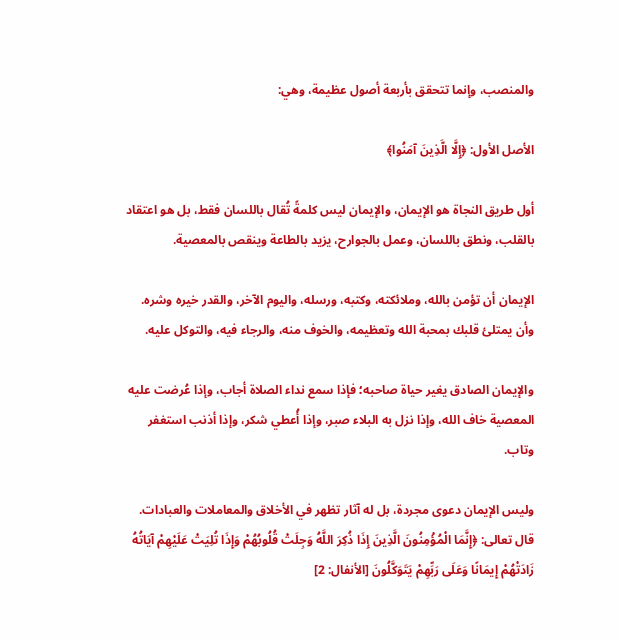والمنصب، وإنما تتحقق بأربعة أصول عظيمة، وهي:

الأصل الأول: ﴿إِلَّا الَّذِينَ آمَنُوا﴾

أول طريق النجاة هو الإيمان، والإيمان ليس كلمةً تُقال باللسان فقط، بل هو اعتقاد بالقلب، ونطق باللسان، وعمل بالجوارح، يزيد بالطاعة وينقص بالمعصية.

الإيمان أن تؤمن بالله، وملائكته، وكتبه، ورسله، واليوم الآخر، والقدر خيره وشره. وأن يمتلئ قلبك بمحبة الله وتعظيمه، والخوف منه، والرجاء فيه، والتوكل عليه.

والإيمان الصادق يغير حياة صاحبه؛ فإذا سمع نداء الصلاة أجاب، وإذا عُرضت عليه المعصية خاف الله، وإذا نزل به البلاء صبر، وإذا أُعطي شكر، وإذا أذنب استغفر وتاب.

وليس الإيمان دعوى مجردة، بل له آثار تظهر في الأخلاق والمعاملات والعبادات. قال تعالى: ﴿إِنَّمَا الْمُؤْمِنُونَ الَّذِينَ إِذَا ذُكِرَ اللَّهُ وَجِلَتْ قُلُوبُهُمْ وَإِذَا تُلِيَتْ عَلَيْهِمْ آيَاتُهُ زَادَتْهُمْ إِيمَانًا وَعَلَى رَبِّهِمْ يَتَوَكَّلُونَ [الأنفال: 2]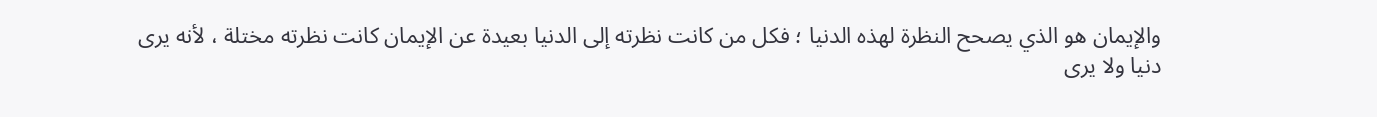والإيمان هو الذي يصحح النظرة لهذه الدنيا ؛ فكل من كانت نظرته إلى الدنيا بعيدة عن الإيمان كانت نظرته مختلة ، لأنه يرى دنيا ولا يرى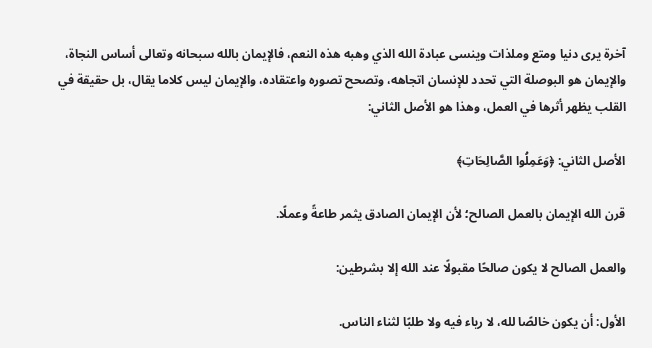آخرة يرى دنيا ومتع وملذات وينسى عبادة الله الذي وهبه هذه النعم، فالإيمان بالله سبحانه وتعالى أساس النجاة، والإيمان هو البوصلة التي تحدد للإنسان اتجاهه، وتصحح تصوره واعتقاده، والإيمان ليس كلاما يقال، بل حقيقة في القلب يظهر أثرها في العمل، وهذا هو الأصل الثاني:

الأصل الثاني: ﴿وَعَمِلُوا الصَّالِحَاتِ﴾

قرن الله الإيمان بالعمل الصالح؛ لأن الإيمان الصادق يثمر طاعةً وعملًا.

والعمل الصالح لا يكون صالحًا مقبولًا عند الله إلا بشرطين:

الأول: أن يكون خالصًا لله، لا رياء فيه ولا طلبًا لثناء الناس.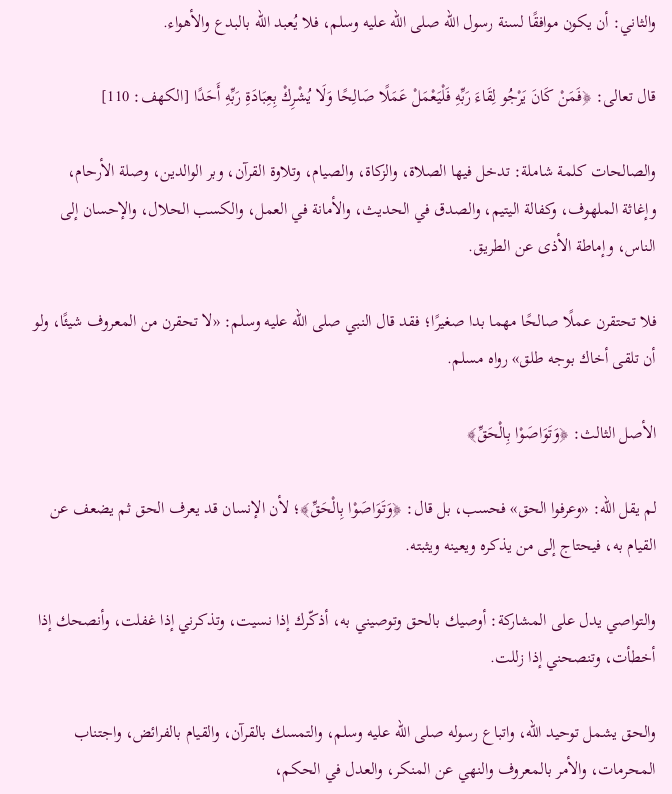والثاني: أن يكون موافقًا لسنة رسول الله صلى الله عليه وسلم، فلا يُعبد الله بالبدع والأهواء.

قال تعالى: ﴿فَمَنْ كَانَ يَرْجُو لِقَاءَ رَبِّهِ فَلْيَعْمَلْ عَمَلًا صَالِحًا وَلَا يُشْرِكْ بِعِبَادَةِ رَبِّهِ أَحَدًا [الكهف: 110]

والصالحات كلمة شاملة: تدخل فيها الصلاة، والزكاة، والصيام، وتلاوة القرآن، وبر الوالدين، وصلة الأرحام، وإغاثة الملهوف، وكفالة اليتيم، والصدق في الحديث، والأمانة في العمل، والكسب الحلال، والإحسان إلى الناس، وإماطة الأذى عن الطريق.

فلا تحتقرن عملًا صالحًا مهما بدا صغيرًا؛ فقد قال النبي صلى الله عليه وسلم: «لا تحقرن من المعروف شيئًا، ولو أن تلقى أخاك بوجه طلق» رواه مسلم.

الأصل الثالث: ﴿وَتَوَاصَوْا بِالْحَقِّ﴾

لم يقل الله: «وعرفوا الحق» فحسب، بل قال: ﴿وَتَوَاصَوْا بِالْحَقِّ﴾؛ لأن الإنسان قد يعرف الحق ثم يضعف عن القيام به، فيحتاج إلى من يذكره ويعينه ويثبته.

والتواصي يدل على المشاركة: أوصيك بالحق وتوصيني به، أذكّرك إذا نسيت، وتذكرني إذا غفلت، وأنصحك إذا أخطأت، وتنصحني إذا زللت.

والحق يشمل توحيد الله، واتباع رسوله صلى الله عليه وسلم، والتمسك بالقرآن، والقيام بالفرائض، واجتناب المحرمات، والأمر بالمعروف والنهي عن المنكر، والعدل في الحكم،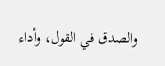والصدق في القول، وأداء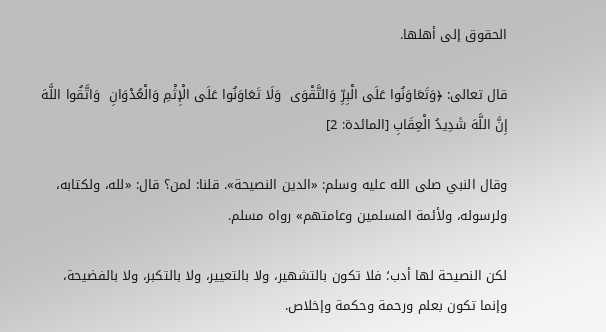الحقوق إلى أهلها.

قال تعالى: ﴿وَتَعَاوَنُوا عَلَى الْبِرِّ وَالتَّقْوَى  وَلَا تَعَاوَنُوا عَلَى الْإِثْمِ وَالْعُدْوَانِ  وَاتَّقُوا اللَّهَ  إِنَّ اللَّهَ شَدِيدُ الْعِقَابِ [المائدة: 2]

وقال النبي صلى الله عليه وسلم: «الدين النصيحة». قلنا: لمن؟ قال: «لله، ولكتابه، ولرسوله، ولأئمة المسلمين وعامتهم» رواه مسلم.

لكن النصيحة لها أدب؛ فلا تكون بالتشهير، ولا بالتعيير، ولا بالتكبر، ولا بالفضيحة، وإنما تكون بعلم ورحمة وحكمة وإخلاص.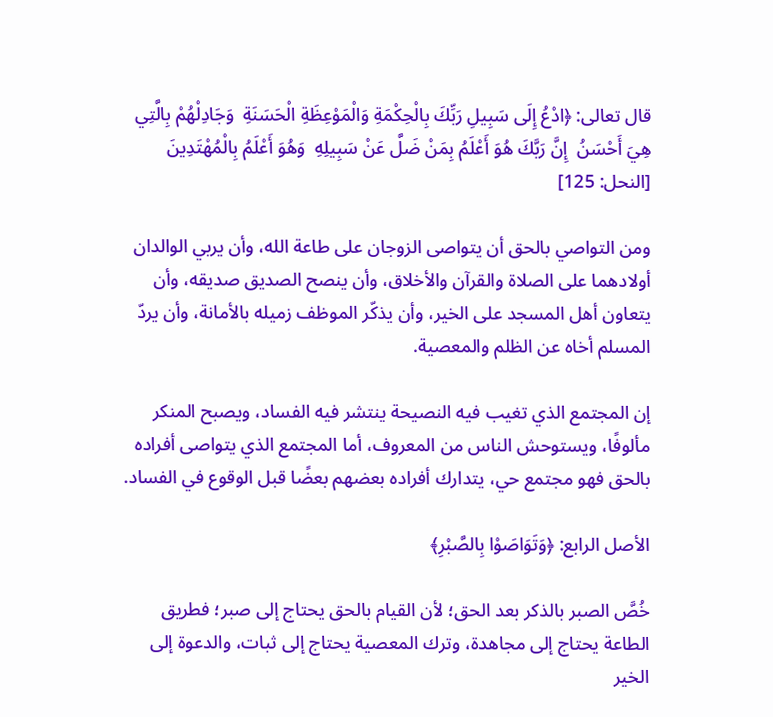قال تعالى: ﴿ادْعُ إِلَى سَبِيلِ رَبِّكَ بِالْحِكْمَةِ وَالْمَوْعِظَةِ الْحَسَنَةِ  وَجَادِلْهُمْ بِالَّتِي هِيَ أَحْسَنُ  إِنَّ رَبَّكَ هُوَ أَعْلَمُ بِمَنْ ضَلَّ عَنْ سَبِيلِهِ  وَهُوَ أَعْلَمُ بِالْمُهْتَدِينَ [النحل: 125]

ومن التواصي بالحق أن يتواصى الزوجان على طاعة الله، وأن يربي الوالدان أولادهما على الصلاة والقرآن والأخلاق، وأن ينصح الصديق صديقه، وأن يتعاون أهل المسجد على الخير، وأن يذكّر الموظف زميله بالأمانة، وأن يردّ المسلم أخاه عن الظلم والمعصية.

إن المجتمع الذي تغيب فيه النصيحة ينتشر فيه الفساد، ويصبح المنكر مألوفًا، ويستوحش الناس من المعروف، أما المجتمع الذي يتواصى أفراده بالحق فهو مجتمع حي، يتدارك أفراده بعضهم بعضًا قبل الوقوع في الفساد.

الأصل الرابع: ﴿وَتَوَاصَوْا بِالصَّبْرِ﴾

خُصَّ الصبر بالذكر بعد الحق؛ لأن القيام بالحق يحتاج إلى صبر؛ فطريق الطاعة يحتاج إلى مجاهدة، وترك المعصية يحتاج إلى ثبات، والدعوة إلى الخير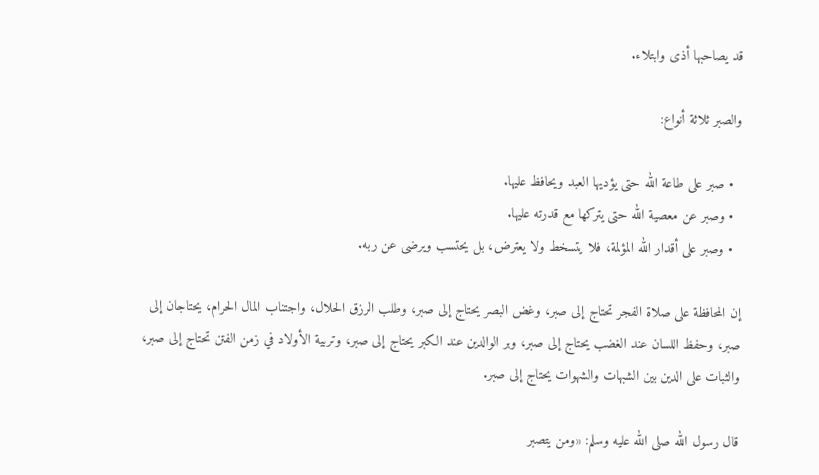قد يصاحبها أذى وابتلاء.

والصبر ثلاثة أنواع:

  • صبر على طاعة الله حتى يؤديها العبد ويحافظ عليها.
  • وصبر عن معصية الله حتى يتركها مع قدرته عليها.
  • وصبر على أقدار الله المؤلمة، فلا يتسخط ولا يعترض، بل يحتسب ويرضى عن ربه.

إن المحافظة على صلاة الفجر تحتاج إلى صبر، وغض البصر يحتاج إلى صبر، وطلب الرزق الحلال، واجتناب المال الحرام، يحتاجان إلى صبر، وحفظ اللسان عند الغضب يحتاج إلى صبر، وبر الوالدين عند الكبر يحتاج إلى صبر، وتربية الأولاد في زمن الفتن تحتاج إلى صبر، والثبات على الدين بين الشبهات والشهوات يحتاج إلى صبر.

قال رسول الله صلى الله عليه وسلم: «ومن يتصبر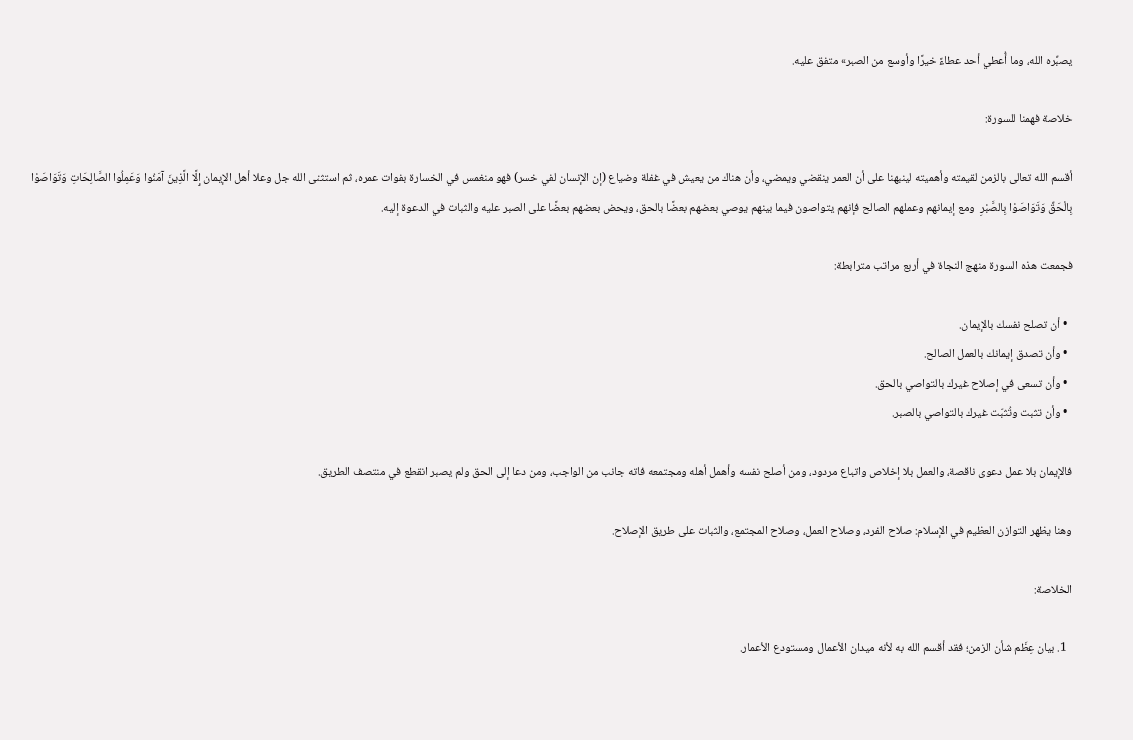يصبِّره الله، وما أُعطي أحد عطاءً خيرًا وأوسع من الصبر» متفق عليه.

خلاصة فهمنا للسورة:

أقسم الله تعالى بالزمن لقيمته وأهميته لينبهنا على أن العمر ينقضي ويمضي، وأن هناك من يعيش في غفلة وضياع (إن الإنسان لفي خسر) فهو منغمس في الخسارة بفوات عمره، ثم استثنى الله جل وعلا أهل الإيمان إِلَّا الَّذِينَ آمَنُوا وَعَمِلُوا الصَّالِحَاتِ وَتَوَاصَوْا بِالْحَقِّ وَتَوَاصَوْا بِالصَّبْرِ  ومع إيمانهم وعملهم الصالح فإنهم يتواصون فيما بينهم يوصي بعضهم بعضًا بالحق، ويحض بعضهم بعضًا على الصبر عليه والثبات في الدعوة إليه.

فجمعت هذه السورة منهج النجاة في أربع مراتب مترابطة:

  • أن تصلح نفسك بالإيمان.
  • وأن تصدق إيمانك بالعمل الصالح.
  • وأن تسعى في إصلاح غيرك بالتواصي بالحق.
  • وأن تثبت وتُثبّت غيرك بالتواصي بالصبر.

فالإيمان بلا عمل دعوى ناقصة، والعمل بلا إخلاص واتباع مردود، ومن أصلح نفسه وأهمل أهله ومجتمعه فاته جانب من الواجب، ومن دعا إلى الحق ولم يصبر انقطع في منتصف الطريق.

وهنا يظهر التوازن العظيم في الإسلام: صلاح الفرد، وصلاح العمل، وصلاح المجتمع، والثبات على طريق الإصلاح.

الخلاصة:

  1. بيان عِظَم شأن الزمن؛ فقد أقسم الله به لأنه ميدان الأعمال ومستودع الأعمار.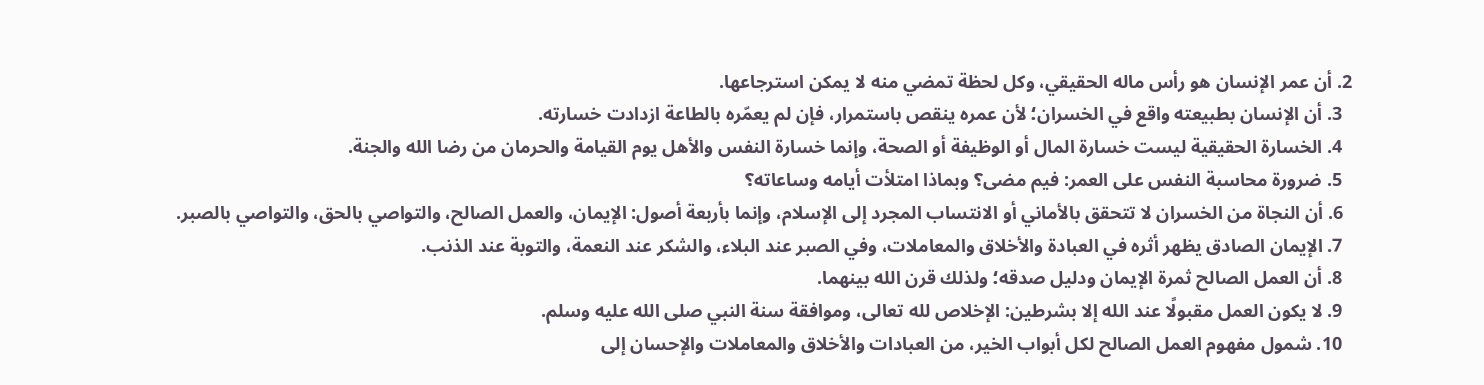2. أن عمر الإنسان هو رأس ماله الحقيقي، وكل لحظة تمضي منه لا يمكن استرجاعها.
  3. أن الإنسان بطبيعته واقع في الخسران؛ لأن عمره ينقص باستمرار، فإن لم يعمّره بالطاعة ازدادت خسارته.
  4. الخسارة الحقيقية ليست خسارة المال أو الوظيفة أو الصحة، وإنما خسارة النفس والأهل يوم القيامة والحرمان من رضا الله والجنة.
  5. ضرورة محاسبة النفس على العمر: فيم مضى؟ وبماذا امتلأت أيامه وساعاته؟
  6. أن النجاة من الخسران لا تتحقق بالأماني أو الانتساب المجرد إلى الإسلام، وإنما بأربعة أصول: الإيمان، والعمل الصالح، والتواصي بالحق، والتواصي بالصبر.
  7. الإيمان الصادق يظهر أثره في العبادة والأخلاق والمعاملات، وفي الصبر عند البلاء، والشكر عند النعمة، والتوبة عند الذنب.
  8. أن العمل الصالح ثمرة الإيمان ودليل صدقه؛ ولذلك قرن الله بينهما.
  9. لا يكون العمل مقبولًا عند الله إلا بشرطين: الإخلاص لله تعالى، وموافقة سنة النبي صلى الله عليه وسلم.
  10. شمول مفهوم العمل الصالح لكل أبواب الخير، من العبادات والأخلاق والمعاملات والإحسان إلى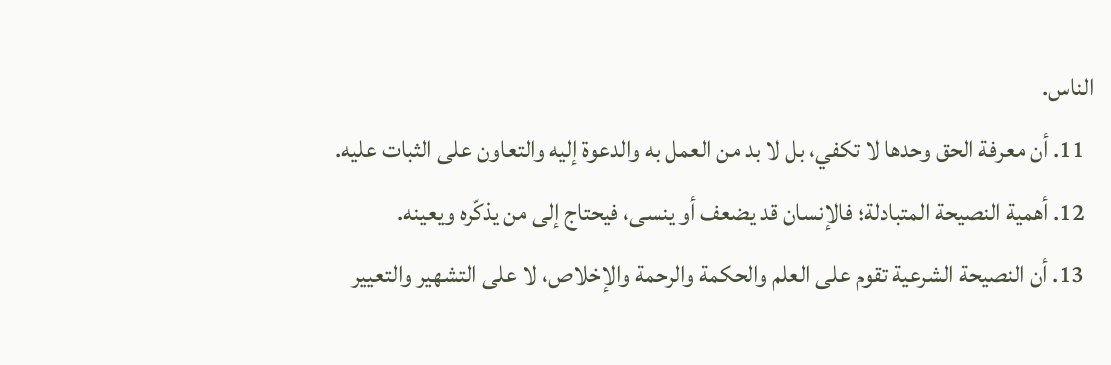الناس.
  11. أن معرفة الحق وحدها لا تكفي، بل لا بد من العمل به والدعوة إليه والتعاون على الثبات عليه.
  12. أهمية النصيحة المتبادلة؛ فالإنسان قد يضعف أو ينسى، فيحتاج إلى من يذكّره ويعينه.
  13. أن النصيحة الشرعية تقوم على العلم والحكمة والرحمة والإخلاص، لا على التشهير والتعيير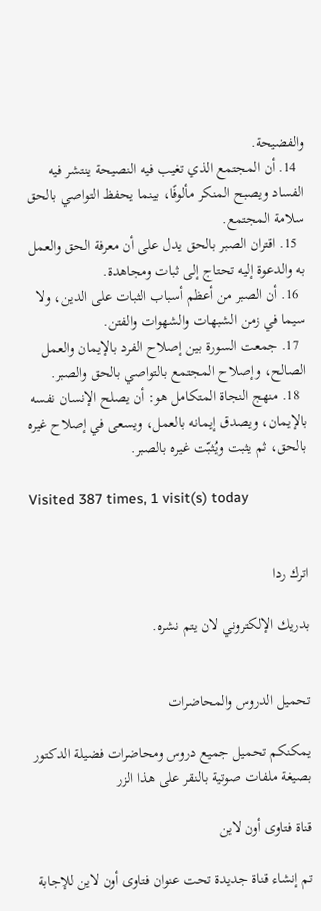والفضيحة.
  14. أن المجتمع الذي تغيب فيه النصيحة ينتشر فيه الفساد ويصبح المنكر مألوفًا، بينما يحفظ التواصي بالحق سلامة المجتمع.
  15. اقتران الصبر بالحق يدل على أن معرفة الحق والعمل به والدعوة إليه تحتاج إلى ثبات ومجاهدة.
  16. أن الصبر من أعظم أسباب الثبات على الدين، ولا سيما في زمن الشبهات والشهوات والفتن.
  17. جمعت السورة بين إصلاح الفرد بالإيمان والعمل الصالح، وإصلاح المجتمع بالتواصي بالحق والصبر.
  18. منهج النجاة المتكامل هو: أن يصلح الإنسان نفسه بالإيمان، ويصدق إيمانه بالعمل، ويسعى في إصلاح غيره بالحق، ثم يثبت ويُثبّت غيره بالصبر.

Visited 387 times, 1 visit(s) today


اترك ردا

بدريك الإلكتروني لان يتم نشره.


تحميل الدروس والمحاضرات

يمكنكم تحميل جميع دروس ومحاضرات فضيلة الدكتور بصيغة ملفات صوتية بالنقر على هذا الزر

قناة فتاوى أون لاين

تم إنشاء قناة جديدة تحت عنوان فتاوى أون لاين للإجابة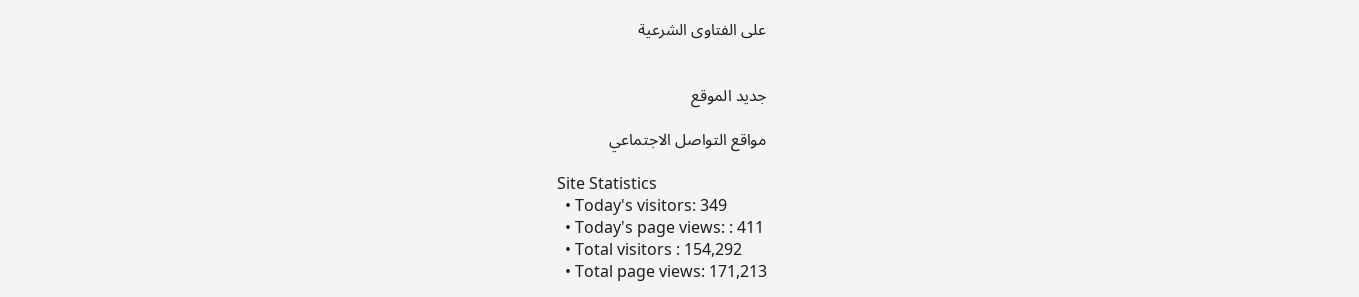على الفتاوى الشرعية


جديد الموقع

مواقع التواصل الاجتماعي

Site Statistics
  • Today's visitors: 349
  • Today's page views: : 411
  • Total visitors : 154,292
  • Total page views: 171,213